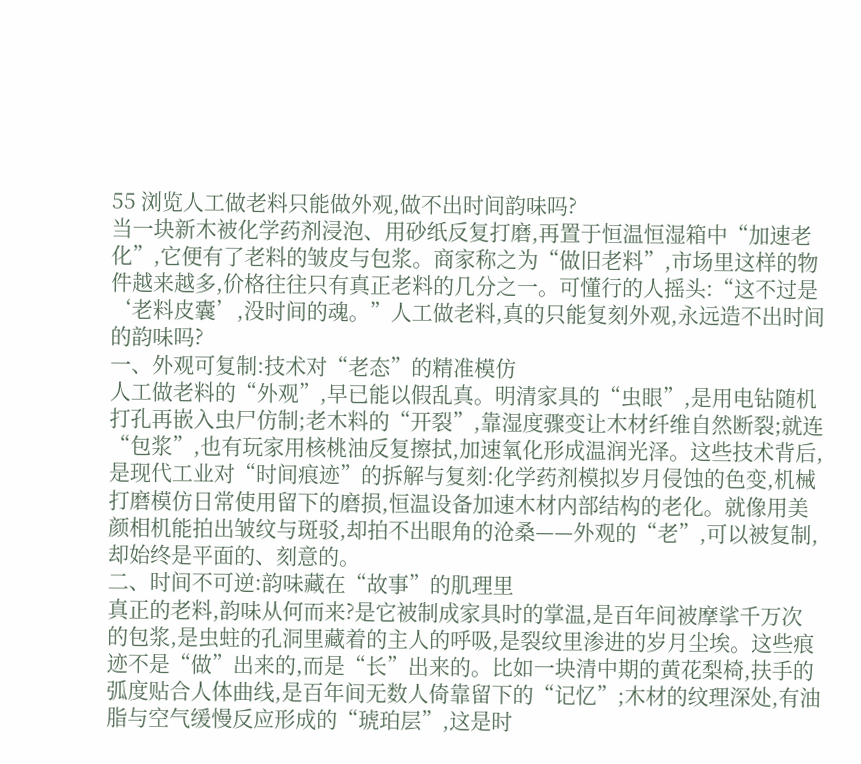55 浏览人工做老料只能做外观,做不出时间韵味吗?
当一块新木被化学药剂浸泡、用砂纸反复打磨,再置于恒温恒湿箱中“加速老化”,它便有了老料的皱皮与包浆。商家称之为“做旧老料”,市场里这样的物件越来越多,价格往往只有真正老料的几分之一。可懂行的人摇头:“这不过是‘老料皮囊’,没时间的魂。”人工做老料,真的只能复刻外观,永远造不出时间的韵味吗?
一、外观可复制:技术对“老态”的精准模仿
人工做老料的“外观”,早已能以假乱真。明清家具的“虫眼”,是用电钻随机打孔再嵌入虫尸仿制;老木料的“开裂”,靠湿度骤变让木材纤维自然断裂;就连“包浆”,也有玩家用核桃油反复擦拭,加速氧化形成温润光泽。这些技术背后,是现代工业对“时间痕迹”的拆解与复刻:化学药剂模拟岁月侵蚀的色变,机械打磨模仿日常使用留下的磨损,恒温设备加速木材内部结构的老化。就像用美颜相机能拍出皱纹与斑驳,却拍不出眼角的沧桑——外观的“老”,可以被复制,却始终是平面的、刻意的。
二、时间不可逆:韵味藏在“故事”的肌理里
真正的老料,韵味从何而来?是它被制成家具时的掌温,是百年间被摩挲千万次的包浆,是虫蛀的孔洞里藏着的主人的呼吸,是裂纹里渗进的岁月尘埃。这些痕迹不是“做”出来的,而是“长”出来的。比如一块清中期的黄花梨椅,扶手的弧度贴合人体曲线,是百年间无数人倚靠留下的“记忆”;木材的纹理深处,有油脂与空气缓慢反应形成的“琥珀层”,这是时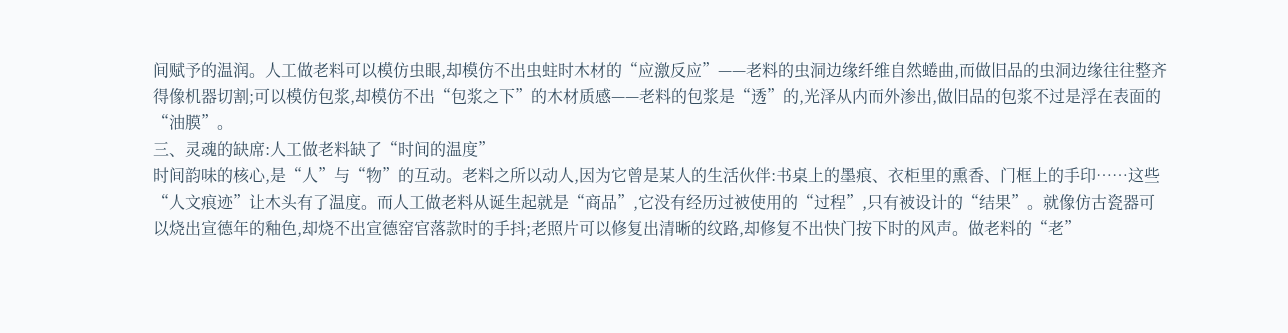间赋予的温润。人工做老料可以模仿虫眼,却模仿不出虫蛀时木材的“应激反应”——老料的虫洞边缘纤维自然蜷曲,而做旧品的虫洞边缘往往整齐得像机器切割;可以模仿包浆,却模仿不出“包浆之下”的木材质感——老料的包浆是“透”的,光泽从内而外渗出,做旧品的包浆不过是浮在表面的“油膜”。
三、灵魂的缺席:人工做老料缺了“时间的温度”
时间韵味的核心,是“人”与“物”的互动。老料之所以动人,因为它曾是某人的生活伙伴:书桌上的墨痕、衣柜里的熏香、门框上的手印……这些“人文痕迹”让木头有了温度。而人工做老料从诞生起就是“商品”,它没有经历过被使用的“过程”,只有被设计的“结果”。就像仿古瓷器可以烧出宣德年的釉色,却烧不出宣德窑官落款时的手抖;老照片可以修复出清晰的纹路,却修复不出快门按下时的风声。做老料的“老”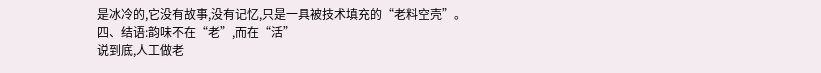是冰冷的,它没有故事,没有记忆,只是一具被技术填充的“老料空壳”。
四、结语:韵味不在“老”,而在“活”
说到底,人工做老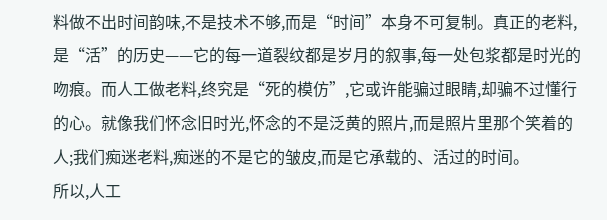料做不出时间韵味,不是技术不够,而是“时间”本身不可复制。真正的老料,是“活”的历史——它的每一道裂纹都是岁月的叙事,每一处包浆都是时光的吻痕。而人工做老料,终究是“死的模仿”,它或许能骗过眼睛,却骗不过懂行的心。就像我们怀念旧时光,怀念的不是泛黄的照片,而是照片里那个笑着的人;我们痴迷老料,痴迷的不是它的皱皮,而是它承载的、活过的时间。
所以,人工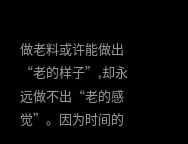做老料或许能做出“老的样子”,却永远做不出“老的感觉”。因为时间的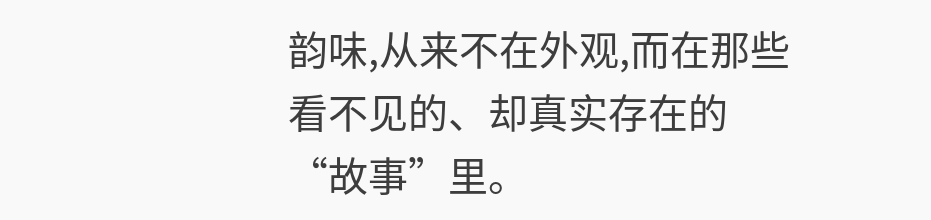韵味,从来不在外观,而在那些看不见的、却真实存在的“故事”里。